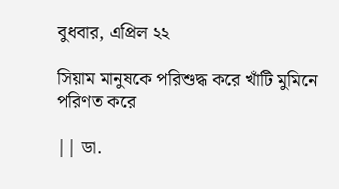বুধবার, এপ্রিল ২২

সিয়াম মানুষকে পরিশুদ্ধ করে খাঁটি মুমিনে পরিণত করে

|| ডা.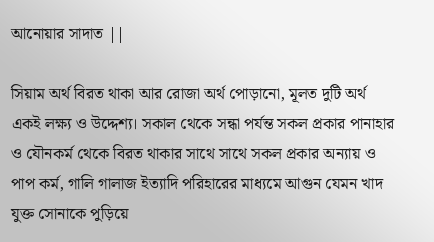আনোয়ার সাদাত ||

সিয়াম অর্থ বিরত থাকা আর রোজা অর্থ পোড়ানো, মূলত দুটি অর্থ একই লক্ষ্য ও উদ্দেশ্য। সকাল থেকে সন্ধা পর্যন্ত সকল প্রকার পানাহার ও যৌনকর্ম থেকে বিরত থাকার সাথে সাথে সকল প্রকার অন্যায় ও পাপ কর্ম, গালি গালাজ ইত্যাদি পরিহারের মাধ্যমে আগুন যেমন খাদ যুক্ত সোনাকে পুড়িয়ে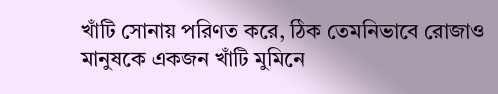খাঁটি সোনায় পরিণত করে, ঠিক তেমনিভাবে রোজাও মানুষকে একজন খাঁটি মুমিনে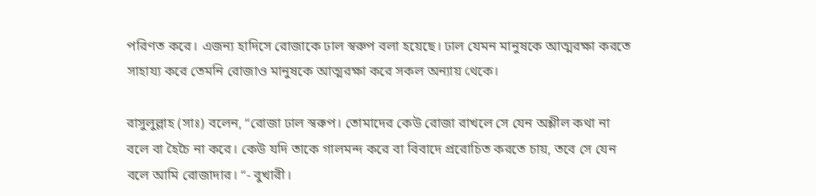পরিণত করে। এজন্য হাদিসে রোজাকে ঢাল স্বরুপ বলা হয়েছে। ঢাল যেমন মানুষকে আত্মরক্ষা করতে সাহায্য করে তেমনি রোজাও মানুষকে আত্মরক্ষা করে সকল অন্যায় থেকে।

রাসুলুল্লাহ (সাঃ) বলেন, “রোজা ঢাল স্বরুপ। তোমাদের কেউ রোজা রাখলে সে যেন অশ্লীল কথা না বলে বা হৈচৈ না করে। কেউ যদি তাকে গালমন্দ করে বা বিবাদে প্ররোচিত করতে চায়, তবে সে যেন বলে আমি রোজাদার। “- বুখারী।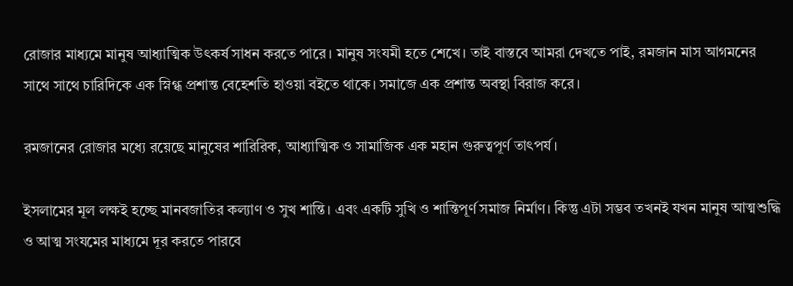রোজার মাধ্যমে মানুষ আধ্যাত্মিক উৎকর্ষ সাধন করতে পারে। মানুষ সংযমী হতে শেখে। তাই বাস্তবে আমরা দেখতে পাই, রমজান মাস আগমনের সাথে সাথে চারিদিকে এক স্নিগ্ধ প্রশান্ত বেহেশতি হাওয়া বইতে থাকে। সমাজে এক প্রশান্ত অবস্থা বিরাজ করে।

রমজানের রোজার মধ্যে রয়েছে মানুষের শারিরিক, আধ্যাত্মিক ও সামাজিক এক মহান গুরুত্বপূর্ণ তাৎপর্য।

ইসলামের মূল লক্ষই হচ্ছে মানবজাতির কল্যাণ ও সুখ শান্তি। এবং একটি সুখি ও শান্তিপূর্ণ সমাজ নির্মাণ। কিন্তু এটা সম্ভব তখনই যখন মানুষ আত্মশুদ্ধি ও আত্ম সংযমের মাধ্যমে দূর করতে পারবে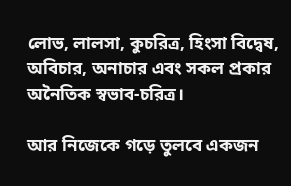লোভ, লালসা, কুচরিত্র, হিংসা বিদ্বেষ, অবিচার, অনাচার এবং সকল প্রকার অনৈতিক স্বভাব-চরিত্র।

আর নিজেকে গড়ে তুলবে একজন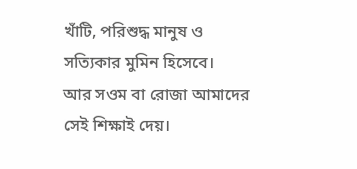খাঁটি, পরিশুদ্ধ মানুষ ও সত্যিকার মুমিন হিসেবে।
আর সওম বা রোজা আমাদের সেই শিক্ষাই দেয়।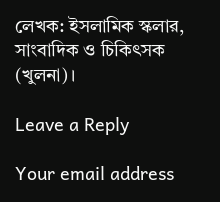লেখক: ইসলামিক স্কলার, সাংবাদিক ও চিকিৎসক (খুলনা)।

Leave a Reply

Your email address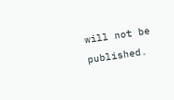will not be published.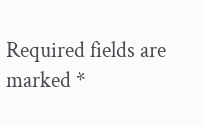Required fields are marked *